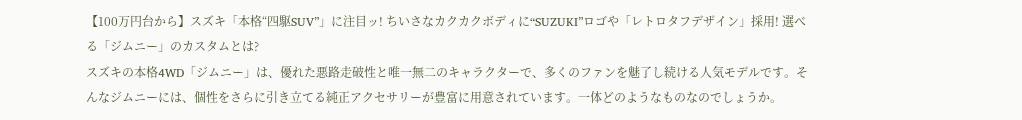【100万円台から】スズキ「本格“四駆SUV”」に注目ッ! ちいさなカクカクボディに“SUZUKI”ロゴや「レトロタフデザイン」採用! 選べる「ジムニー」のカスタムとは?
スズキの本格4WD「ジムニー」は、優れた悪路走破性と唯一無二のキャラクターで、多くのファンを魅了し続ける人気モデルです。そんなジムニーには、個性をさらに引き立てる純正アクセサリーが豊富に用意されています。一体どのようなものなのでしょうか。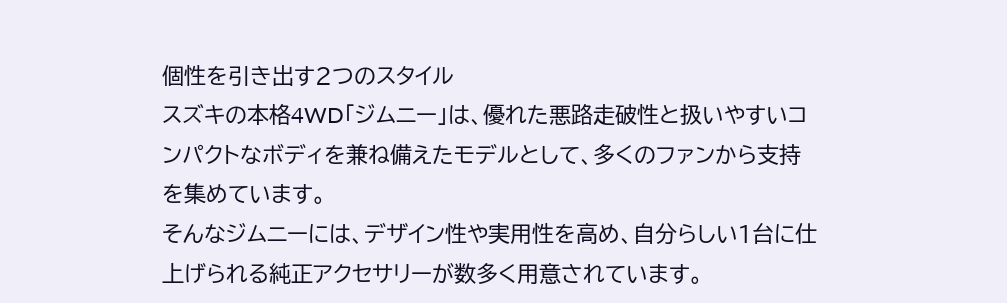個性を引き出す2つのスタイル
スズキの本格4WD「ジムニー」は、優れた悪路走破性と扱いやすいコンパクトなボディを兼ね備えたモデルとして、多くのファンから支持を集めています。
そんなジムニーには、デザイン性や実用性を高め、自分らしい1台に仕上げられる純正アクセサリーが数多く用意されています。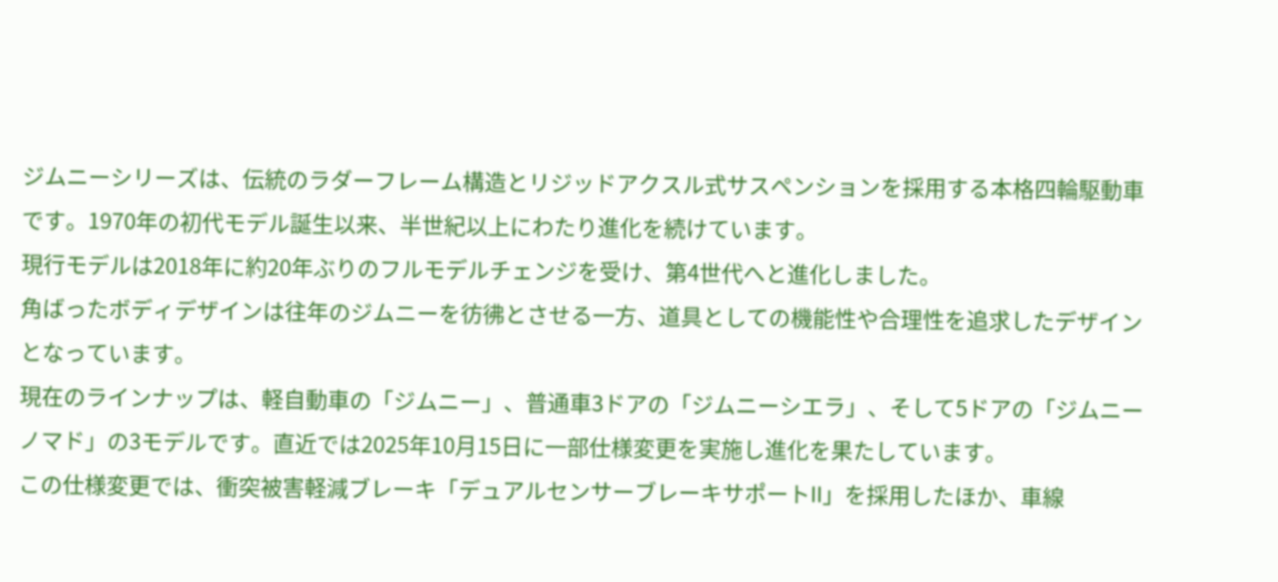ジムニーシリーズは、伝統のラダーフレーム構造とリジッドアクスル式サスペンションを採用する本格四輪駆動車です。1970年の初代モデル誕生以来、半世紀以上にわたり進化を続けています。
現行モデルは2018年に約20年ぶりのフルモデルチェンジを受け、第4世代へと進化しました。
角ばったボディデザインは往年のジムニーを彷彿とさせる一方、道具としての機能性や合理性を追求したデザインとなっています。
現在のラインナップは、軽自動車の「ジムニー」、普通車3ドアの「ジムニーシエラ」、そして5ドアの「ジムニーノマド」の3モデルです。直近では2025年10月15日に一部仕様変更を実施し進化を果たしています。
この仕様変更では、衝突被害軽減ブレーキ「デュアルセンサーブレーキサポートII」を採用したほか、車線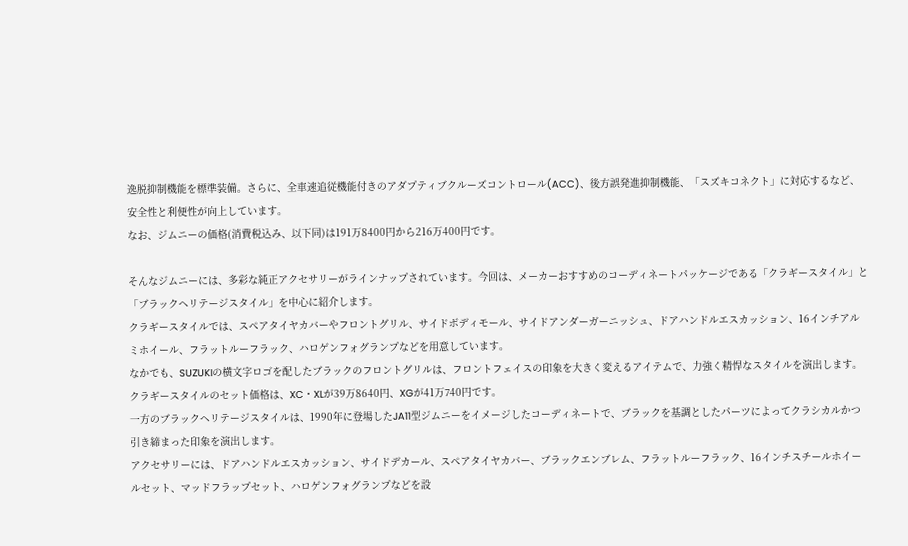逸脱抑制機能を標準装備。さらに、全車速追従機能付きのアダプティブクルーズコントロール(ACC)、後方誤発進抑制機能、「スズキコネクト」に対応するなど、安全性と利便性が向上しています。
なお、ジムニーの価格(消費税込み、以下同)は191万8400円から216万400円です。

そんなジムニーには、多彩な純正アクセサリーがラインナップされています。今回は、メーカーおすすめのコーディネートパッケージである「クラギースタイル」と「ブラックヘリテージスタイル」を中心に紹介します。
クラギースタイルでは、スペアタイヤカバーやフロントグリル、サイドボディモール、サイドアンダーガーニッシュ、ドアハンドルエスカッション、16インチアルミホイール、フラットルーフラック、ハロゲンフォグランプなどを用意しています。
なかでも、SUZUKIの横文字ロゴを配したブラックのフロントグリルは、フロントフェイスの印象を大きく変えるアイテムで、力強く精悍なスタイルを演出します。
クラギースタイルのセット価格は、XC・XLが39万8640円、XGが41万740円です。
一方のブラックヘリテージスタイルは、1990年に登場したJA11型ジムニーをイメージしたコーディネートで、ブラックを基調としたパーツによってクラシカルかつ引き締まった印象を演出します。
アクセサリーには、ドアハンドルエスカッション、サイドデカール、スペアタイヤカバー、ブラックエンブレム、フラットルーフラック、16インチスチールホイールセット、マッドフラップセット、ハロゲンフォグランプなどを設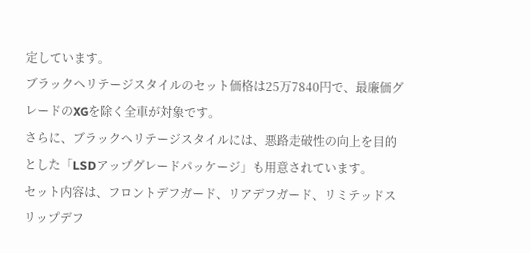定しています。
ブラックヘリテージスタイルのセット価格は25万7840円で、最廉価グレードのXGを除く全車が対象です。
さらに、ブラックヘリテージスタイルには、悪路走破性の向上を目的とした「LSDアップグレードパッケージ」も用意されています。
セット内容は、フロントデフガード、リアデフガード、リミテッドスリップデフ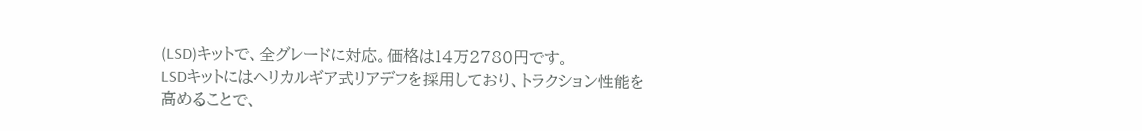(LSD)キットで、全グレードに対応。価格は14万2780円です。
LSDキットにはヘリカルギア式リアデフを採用しており、トラクション性能を高めることで、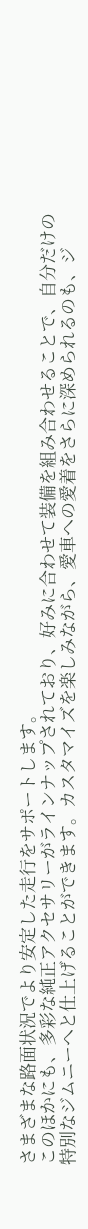さまざまな路面状況でより安定した走行をサポートします。
このほかにも、多彩な純正アクセサリーがラインナップされており、好みに合わせて装備を組み合わせることで、自分だけの特別なジムニーへと仕上げることができます。カスタマイズを楽しみながら、愛車への愛着をさらに深められるのも、ジ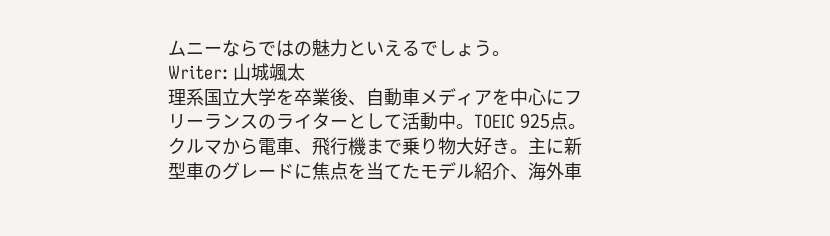ムニーならではの魅力といえるでしょう。
Writer: 山城颯太
理系国立大学を卒業後、自動車メディアを中心にフリーランスのライターとして活動中。TOEIC 925点。クルマから電車、飛行機まで乗り物大好き。主に新型車のグレードに焦点を当てたモデル紹介、海外車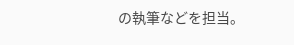の執筆などを担当。